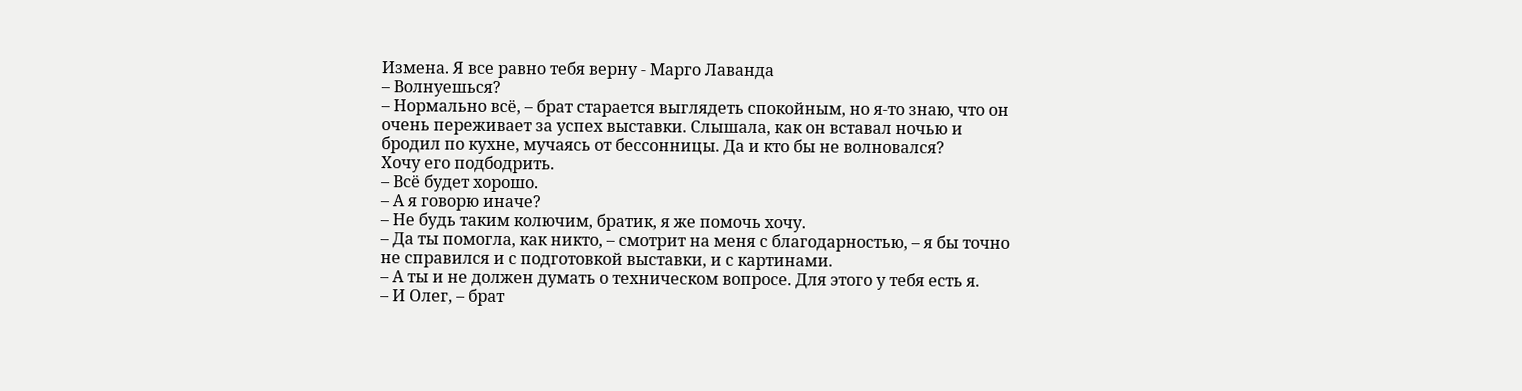Измена. Я все равно тебя верну - Марго Лаванда
– Волнуешься?
– Нормально всё, – брат старается выглядеть спокойным, но я-то знаю, что он очень переживает за успех выставки. Слышала, как он вставал ночью и бродил по кухне, мучаясь от бессонницы. Да и кто бы не волновался?
Хочу его подбодрить.
– Всё будет хорошо.
– А я говорю иначе?
– Не будь таким колючим, братик, я же помочь хочу.
– Да ты помогла, как никто, – смотрит на меня с благодарностью, – я бы точно не справился и с подготовкой выставки, и с картинами.
– А ты и не должен думать о техническом вопросе. Для этого у тебя есть я.
– И Олег, – брат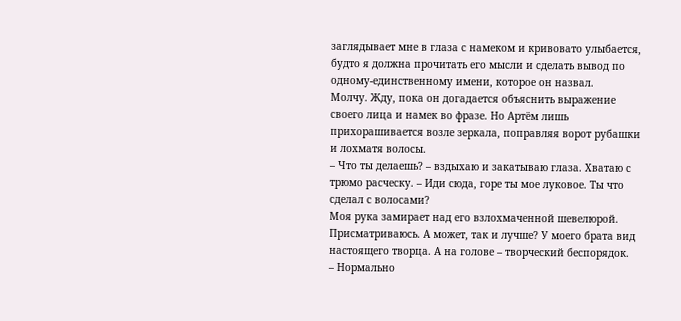заглядывает мне в глаза с намеком и кривовато улыбается, будто я должна прочитать его мысли и сделать вывод по одному-единственному имени, которое он назвал.
Молчу. Жду, пока он догадается объяснить выражение своего лица и намек во фразе. Но Артём лишь прихорашивается возле зеркала, поправляя ворот рубашки и лохматя волосы.
– Что ты делаешь? – вздыхаю и закатываю глаза. Хватаю с трюмо расческу. – Иди сюда, горе ты мое луковое. Ты что сделал с волосами?
Моя рука замирает над его взлохмаченной шевелюрой. Присматриваюсь. А может, так и лучше? У моего брата вид настоящего творца. А на голове – творческий беспорядок.
– Нормально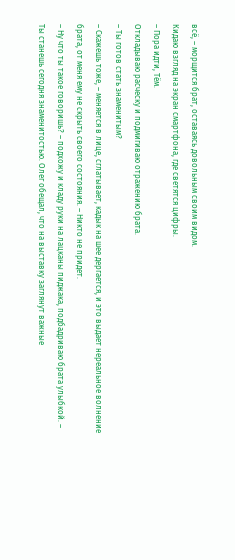всё, – морщится брат, оставаясь довольным своим видом.
Кидаю взгляд на экран смартфона, где светятся цифры.
– Пора идти, Тём.
Откладываю расческу и подмигиваю отражению брата.
– Ты готов стать знаменитым?
– Скажешь тоже, – меняется в лице, сглатывает, кадык на шее дергается, и это выдает нереальное волнение брата, от меня ему не скрыть своего состояния. – Никто не придет.
– Ну что ты такое говоришь? – подхожу и кладу руки на лацканы пиджака, подбадриваю брата улыбкой. – Ты станешь сегодня знаменитостью. Олег обещал, что на выставку заглянут важные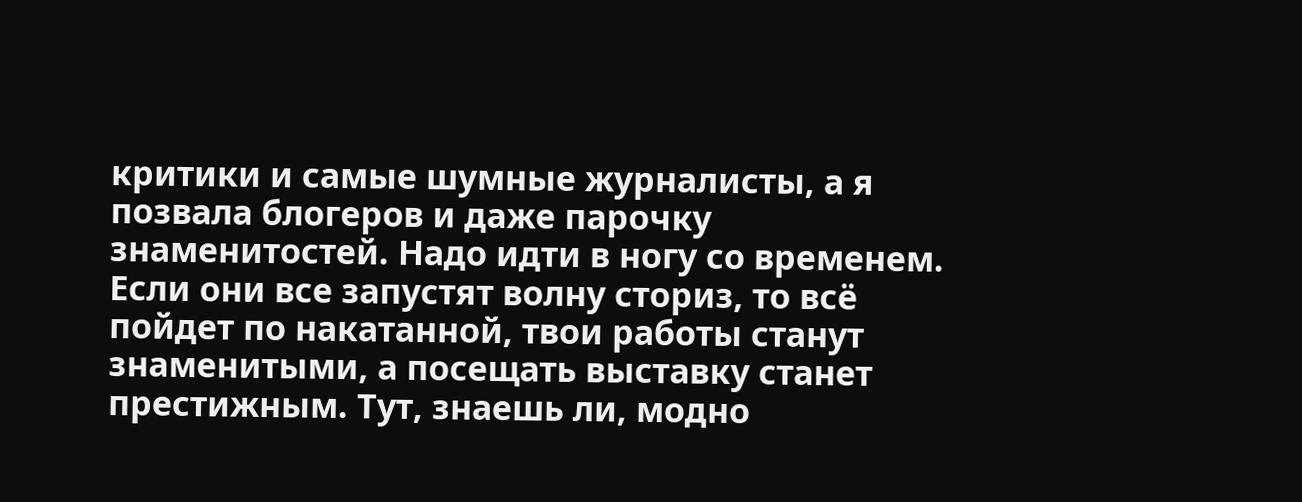критики и самые шумные журналисты, а я позвала блогеров и даже парочку знаменитостей. Надо идти в ногу со временем. Если они все запустят волну сториз, то всё пойдет по накатанной, твои работы станут знаменитыми, а посещать выставку станет престижным. Тут, знаешь ли, модно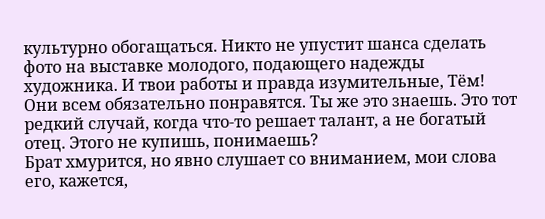культурно обогащаться. Никто не упустит шанса сделать фото на выставке молодого, подающего надежды художника. И твои работы и правда изумительные, Тём! Они всем обязательно понравятся. Ты же это знаешь. Это тот редкий случай, когда что-то решает талант, а не богатый отец. Этого не купишь, понимаешь?
Брат хмурится, но явно слушает со вниманием, мои слова его, кажется,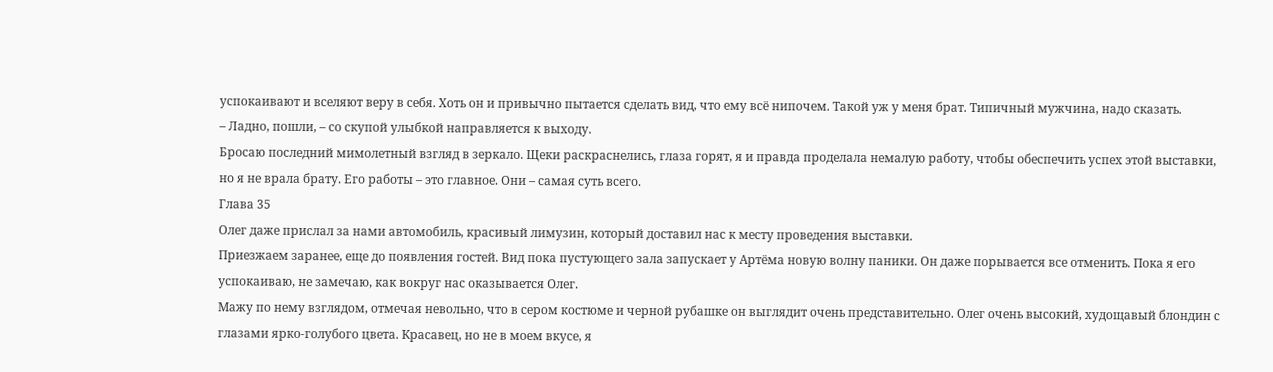успокаивают и вселяют веру в себя. Хоть он и привычно пытается сделать вид, что ему всё нипочем. Такой уж у меня брат. Типичный мужчина, надо сказать.
– Ладно, пошли, – со скупой улыбкой направляется к выходу.
Бросаю последний мимолетный взгляд в зеркало. Щеки раскраснелись, глаза горят, я и правда проделала немалую работу, чтобы обеспечить успех этой выставки, но я не врала брату. Его работы – это главное. Они – самая суть всего.
Глава 35
Олег даже прислал за нами автомобиль, красивый лимузин, который доставил нас к месту проведения выставки.
Приезжаем заранее, еще до появления гостей. Вид пока пустующего зала запускает у Артёма новую волну паники. Он даже порывается все отменить. Пока я его успокаиваю, не замечаю, как вокруг нас оказывается Олег.
Мажу по нему взглядом, отмечая невольно, что в сером костюме и черной рубашке он выглядит очень представительно. Олег очень высокий, худощавый блондин с глазами ярко-голубого цвета. Красавец, но не в моем вкусе, я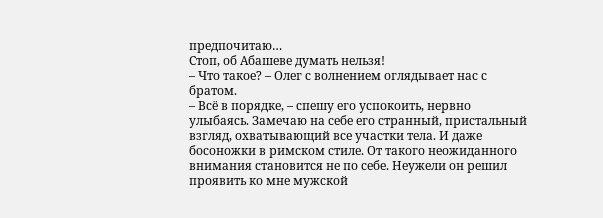предпочитаю…
Стоп, об Абашеве думать нельзя!
– Что такое? – Олег с волнением оглядывает нас с братом.
– Всё в порядке, – спешу его успокоить, нервно улыбаясь. Замечаю на себе его странный, пристальный взгляд, охватывающий все участки тела. И даже босоножки в римском стиле. От такого неожиданного внимания становится не по себе. Неужели он решил проявить ко мне мужской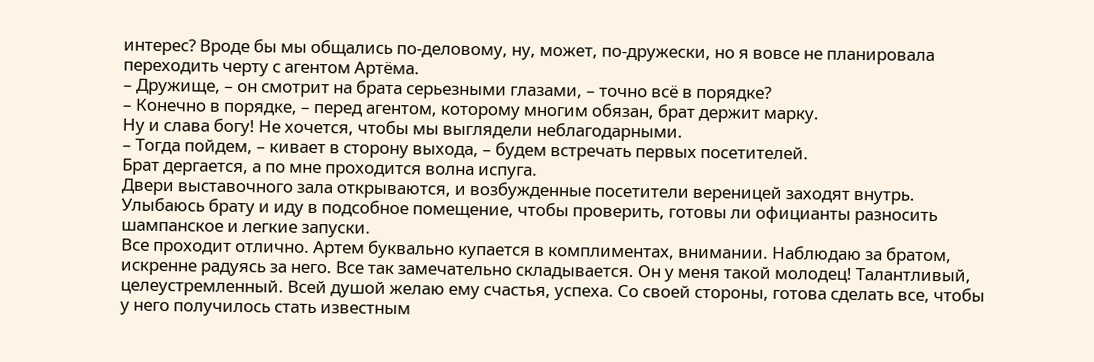интерес? Вроде бы мы общались по-деловому, ну, может, по-дружески, но я вовсе не планировала переходить черту с агентом Артёма.
– Дружище, – он смотрит на брата серьезными глазами, – точно всё в порядке?
– Конечно в порядке, – перед агентом, которому многим обязан, брат держит марку.
Ну и слава богу! Не хочется, чтобы мы выглядели неблагодарными.
– Тогда пойдем, – кивает в сторону выхода, – будем встречать первых посетителей.
Брат дергается, а по мне проходится волна испуга.
Двери выставочного зала открываются, и возбужденные посетители вереницей заходят внутрь. Улыбаюсь брату и иду в подсобное помещение, чтобы проверить, готовы ли официанты разносить шампанское и легкие запуски.
Все проходит отлично. Артем буквально купается в комплиментах, внимании. Наблюдаю за братом, искренне радуясь за него. Все так замечательно складывается. Он у меня такой молодец! Талантливый, целеустремленный. Всей душой желаю ему счастья, успеха. Со своей стороны, готова сделать все, чтобы у него получилось стать известным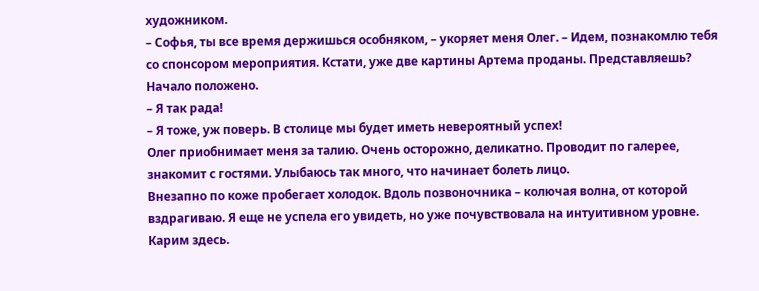художником.
– Софья, ты все время держишься особняком, – укоряет меня Олег. – Идем, познакомлю тебя со спонсором мероприятия. Кстати, уже две картины Артема проданы. Представляешь? Начало положено.
– Я так рада!
– Я тоже, уж поверь. В столице мы будет иметь невероятный успех!
Олег приобнимает меня за талию. Очень осторожно, деликатно. Проводит по галерее, знакомит с гостями. Улыбаюсь так много, что начинает болеть лицо.
Внезапно по коже пробегает холодок. Вдоль позвоночника – колючая волна, от которой вздрагиваю. Я еще не успела его увидеть, но уже почувствовала на интуитивном уровне.
Карим здесь.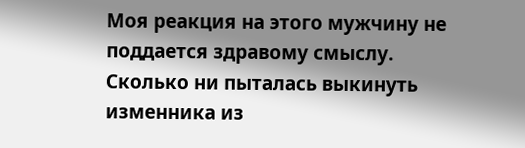Моя реакция на этого мужчину не поддается здравому смыслу.
Сколько ни пыталась выкинуть изменника из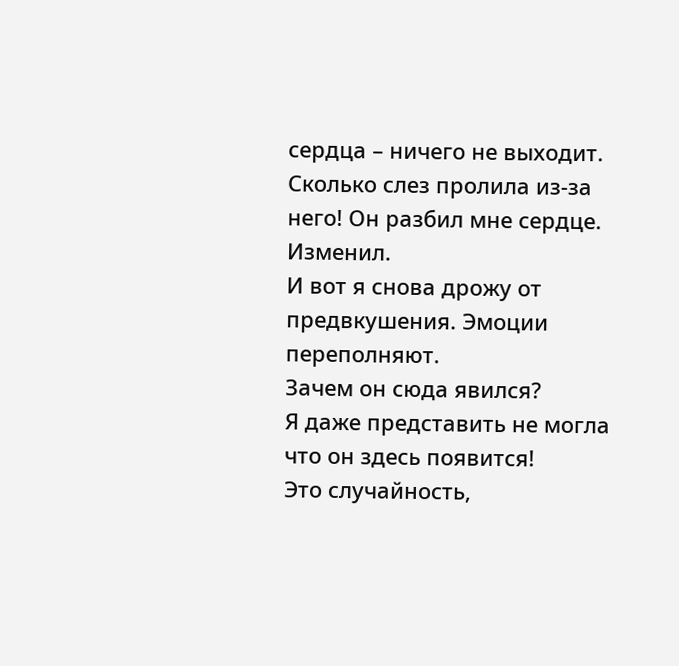сердца – ничего не выходит. Сколько слез пролила из-за него! Он разбил мне сердце. Изменил.
И вот я снова дрожу от предвкушения. Эмоции переполняют.
Зачем он сюда явился?
Я даже представить не могла что он здесь появится!
Это случайность,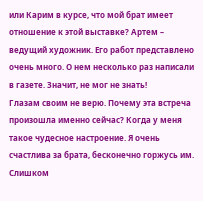или Карим в курсе, что мой брат имеет отношение к этой выставке? Артем – ведущий художник. Его работ представлено очень много. О нем несколько раз написали в газете. Значит, не мог не знать!
Глазам своим не верю. Почему эта встреча произошла именно сейчас? Когда у меня такое чудесное настроение. Я очень счастлива за брата, бесконечно горжусь им.
Слишком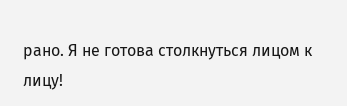рано. Я не готова столкнуться лицом к лицу!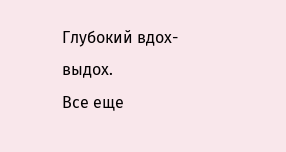Глубокий вдох-выдох.
Все еще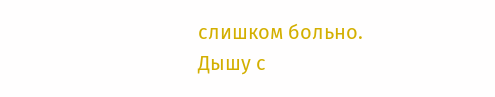слишком больно.
Дышу с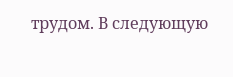трудом. В следующую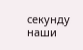секунду наши